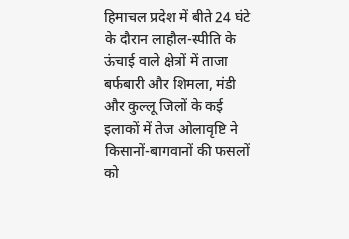हिमाचल प्रदेश में बीते 24 घंटे के दौरान लाहौल-स्पीति के ऊंचाई वाले क्षेत्रों में ताजा बर्फबारी और शिमला, मंडी और कुल्लू जिलों के कई इलाकों में तेज ओलावृष्टि ने किसानों-बागवानों की फसलों को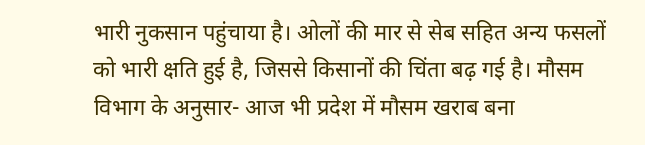भारी नुकसान पहुंचाया है। ओलों की मार से सेब सहित अन्य फसलों को भारी क्षति हुई है, जिससे किसानों की चिंता बढ़ गई है। मौसम विभाग के अनुसार- आज भी प्रदेश में मौसम खराब बना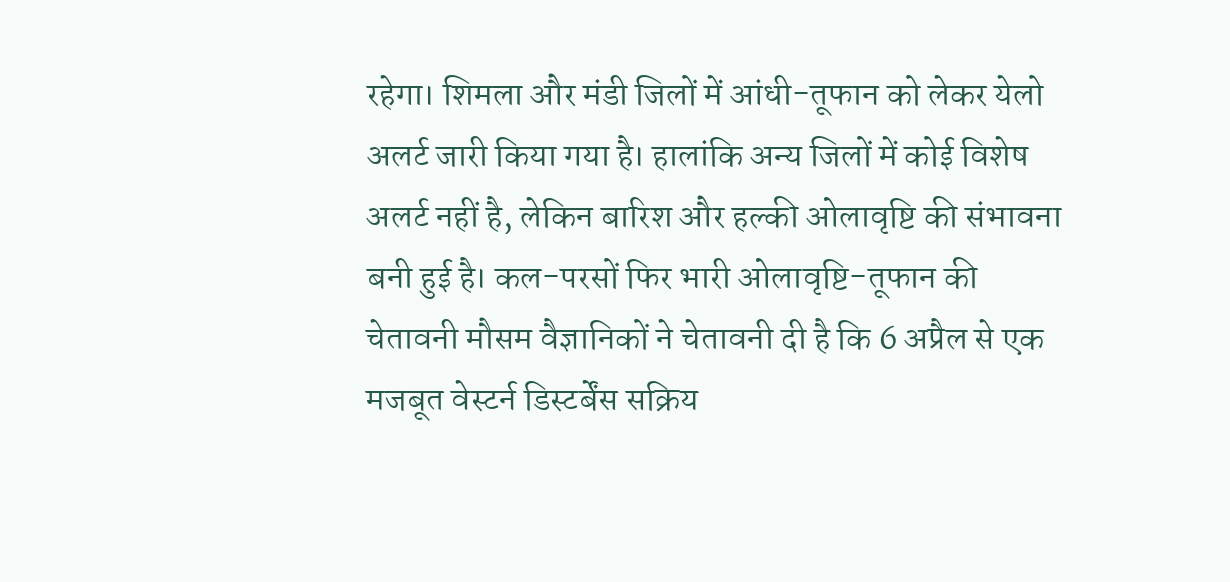रहेगा। शिमला और मंडी जिलों में आंधी-तूफान को लेकर येलो अलर्ट जारी किया गया है। हालांकि अन्य जिलों में कोई विशेष अलर्ट नहीं है, लेकिन बारिश और हल्की ओलावृष्टि की संभावना बनी हुई है। कल-परसों फिर भारी ओलावृष्टि-तूफान की चेतावनी मौसम वैज्ञानिकों ने चेतावनी दी है कि 6 अप्रैल से एक मजबूत वेस्टर्न डिस्टर्बेंस सक्रिय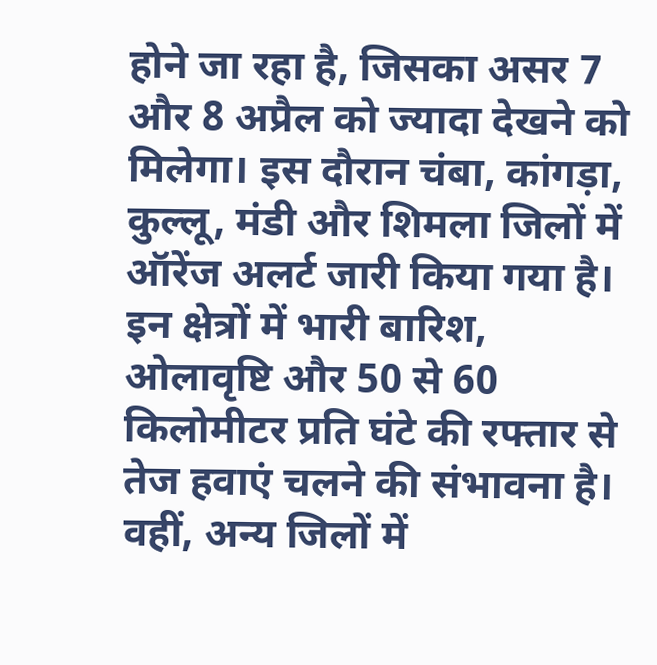होने जा रहा है, जिसका असर 7 और 8 अप्रैल को ज्यादा देखने को मिलेगा। इस दौरान चंबा, कांगड़ा, कुल्लू, मंडी और शिमला जिलों में ऑरेंज अलर्ट जारी किया गया है। इन क्षेत्रों में भारी बारिश, ओलावृष्टि और 50 से 60 किलोमीटर प्रति घंटे की रफ्तार से तेज हवाएं चलने की संभावना है। वहीं, अन्य जिलों में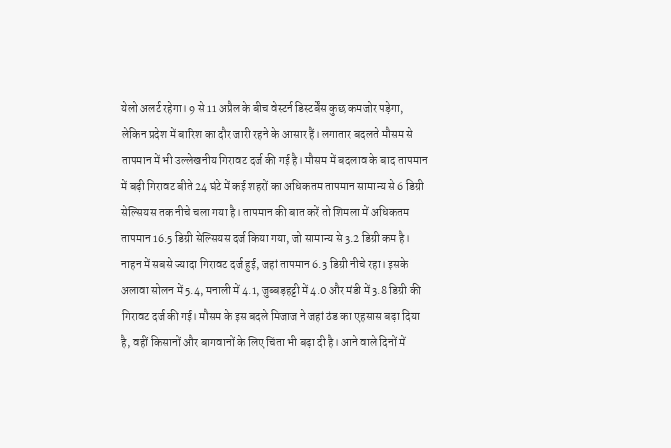येलो अलर्ट रहेगा। 9 से 11 अप्रैल के बीच वेस्टर्न डिस्टर्बेंस कुछ कमजोर पड़ेगा, लेकिन प्रदेश में बारिश का दौर जारी रहने के आसार हैं। लगातार बदलते मौसम से तापमान में भी उल्लेखनीय गिरावट दर्ज की गई है। मौसम में बदलाव के बाद तापमान में बढ़ी गिरावट बीते 24 घंटे में कई शहरों का अधिकतम तापमान सामान्य से 6 डिग्री सेल्सियस तक नीचे चला गया है। तापमान की बात करें तो शिमला में अधिकतम तापमान 16.5 डिग्री सेल्सियस दर्ज किया गया, जो सामान्य से 3.2 डिग्री कम है। नाहन में सबसे ज्यादा गिरावट दर्ज हुई, जहां तापमान 6.3 डिग्री नीचे रहा। इसके अलावा सोलन में 5.4, मनाली में 4.1, जुब्बड़हट्टी में 4.0 और मंडी में 3.8 डिग्री की गिरावट दर्ज की गई। मौसम के इस बदले मिजाज ने जहां ठंड का एहसास बढ़ा दिया है, वहीं किसानों और बागवानों के लिए चिंता भी बढ़ा दी है। आने वाले दिनों में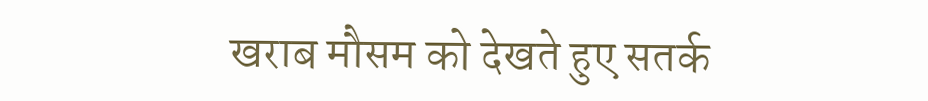खराब मौसम को देखते हुए सतर्क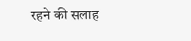रहने की सलाह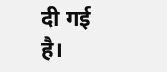दी गई है।